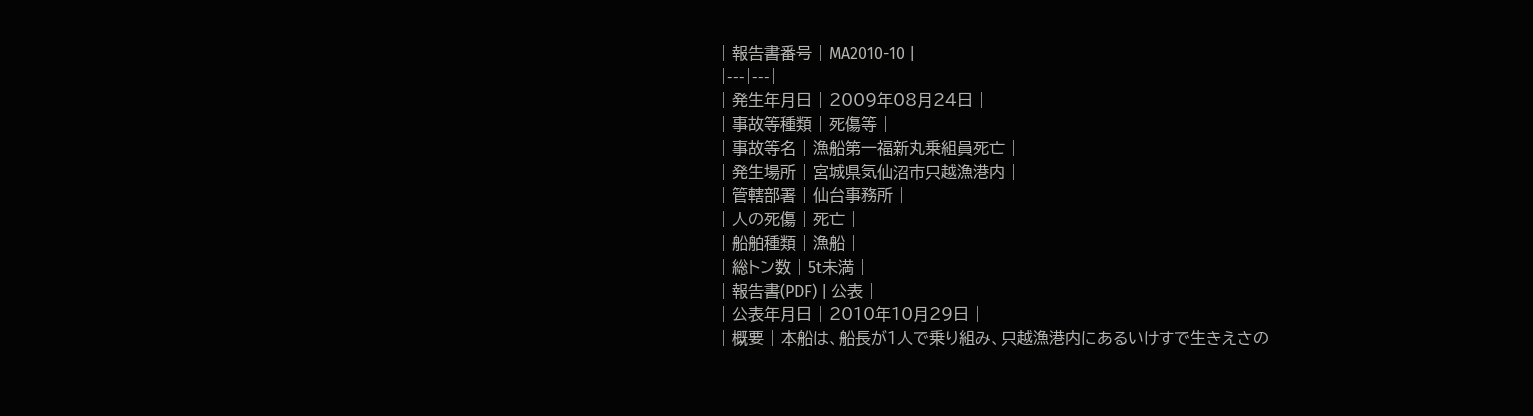| 報告書番号 | MA2010-10 |
|---|---|
| 発生年月日 | 2009年08月24日 |
| 事故等種類 | 死傷等 |
| 事故等名 | 漁船第一福新丸乗組員死亡 |
| 発生場所 | 宮城県気仙沼市只越漁港内 |
| 管轄部署 | 仙台事務所 |
| 人の死傷 | 死亡 |
| 船舶種類 | 漁船 |
| 総トン数 | 5t未満 |
| 報告書(PDF) | 公表 |
| 公表年月日 | 2010年10月29日 |
| 概要 | 本船は、船長が1人で乗り組み、只越漁港内にあるいけすで生きえさの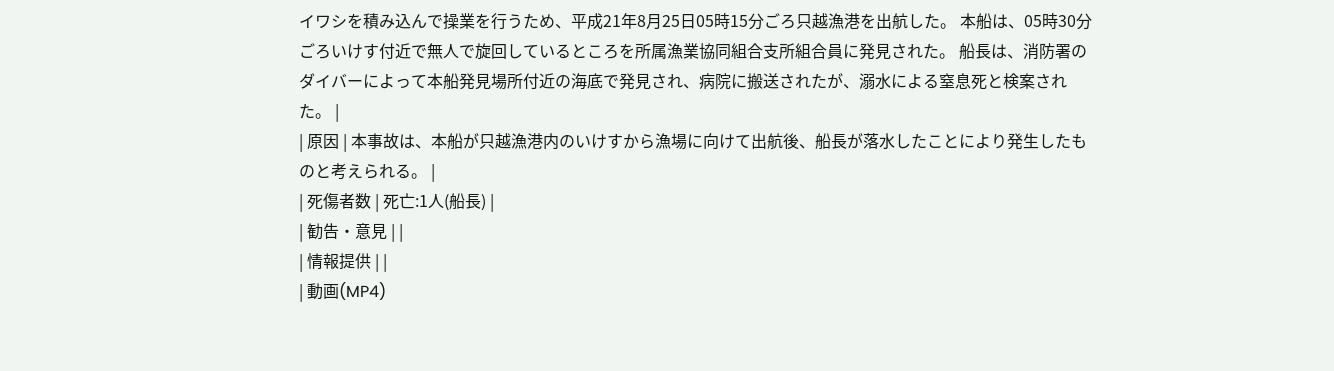イワシを積み込んで操業を行うため、平成21年8月25日05時15分ごろ只越漁港を出航した。 本船は、05時30分ごろいけす付近で無人で旋回しているところを所属漁業協同組合支所組合員に発見された。 船長は、消防署のダイバーによって本船発見場所付近の海底で発見され、病院に搬送されたが、溺水による窒息死と検案された。 |
| 原因 | 本事故は、本船が只越漁港内のいけすから漁場に向けて出航後、船長が落水したことにより発生したものと考えられる。 |
| 死傷者数 | 死亡:1人(船長) |
| 勧告・意見 | |
| 情報提供 | |
| 動画(MP4)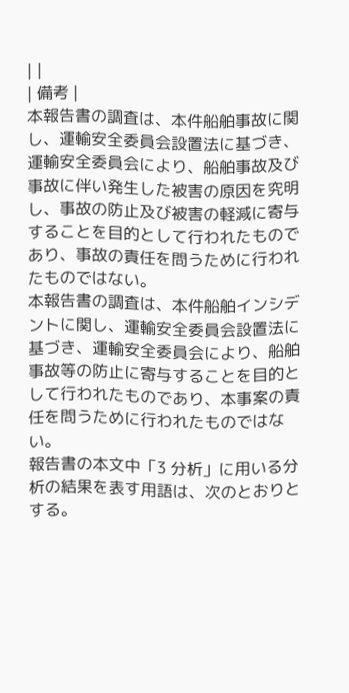| |
| 備考 |
本報告書の調査は、本件船舶事故に関し、運輸安全委員会設置法に基づき、運輸安全委員会により、船舶事故及び事故に伴い発生した被害の原因を究明し、事故の防止及び被害の軽減に寄与することを目的として行われたものであり、事故の責任を問うために行われたものではない。
本報告書の調査は、本件船舶インシデントに関し、運輸安全委員会設置法に基づき、運輸安全委員会により、船舶事故等の防止に寄与することを目的として行われたものであり、本事案の責任を問うために行われたものではない。
報告書の本文中「3 分析」に用いる分析の結果を表す用語は、次のとおりとする。